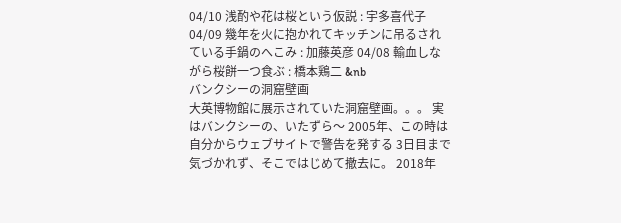04/10 浅酌や花は桜という仮説 : 宇多喜代子 04/09 幾年を火に抱かれてキッチンに吊るされている手鍋のへこみ : 加藤英彦 04/08 輸血しながら桜餅一つ食ぶ : 橋本鶏二 &nb
バンクシーの洞窟壁画
大英博物館に展示されていた洞窟壁画。。。 実はバンクシーの、いたずら〜 2005年、この時は自分からウェブサイトで警告を発する 3日目まで気づかれず、そこではじめて撤去に。 2018年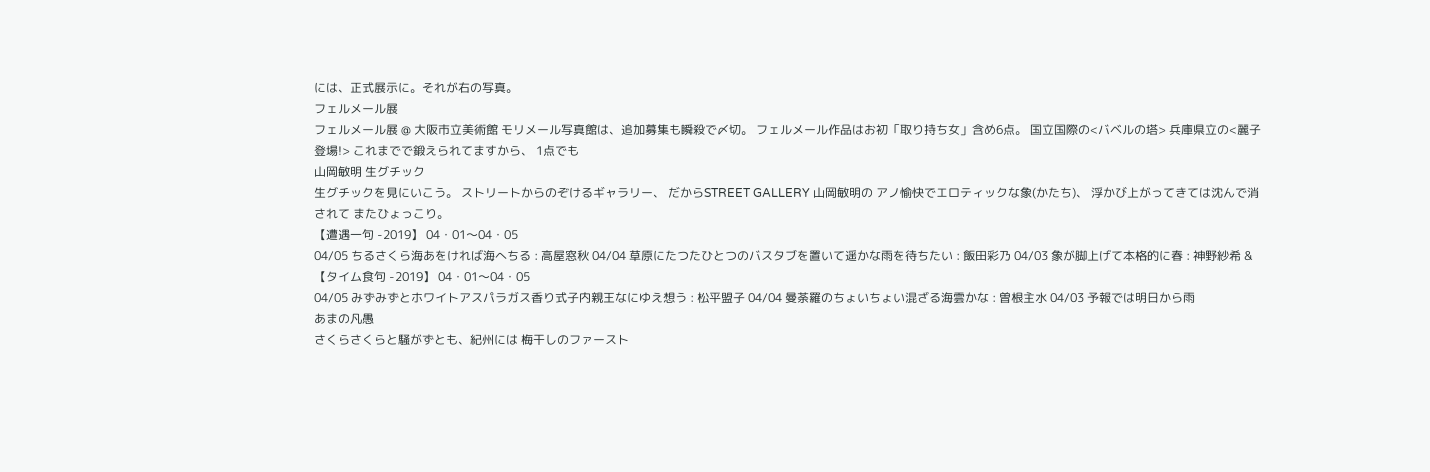には、正式展示に。それが右の写真。
フェルメール展
フェルメール展 @ 大阪市立美術館 モリメール写真館は、追加募集も瞬殺で〆切。 フェルメール作品はお初「取り持ち女」含め6点。 国立国際の<バベルの塔> 兵庫県立の<麗子登場!> これまでで鍛えられてますから、 1点でも
山岡敏明 生グチック
生グチックを見にいこう。 ストリートからのぞけるギャラリー、 だからSTREET GALLERY 山岡敏明の アノ愉快でエロティックな象(かたち)、 浮かび上がってきては沈んで消されて またひょっこり。
【遭遇一句 -2019】 04・01〜04・05
04/05 ちるさくら海あをければ海へちる : 高屋窓秋 04/04 草原にたつたひとつのバスタブを置いて遥かな雨を待ちたい : 飯田彩乃 04/03 象が脚上げて本格的に春 : 神野紗希 &
【タイム食句 -2019】 04・01〜04・05
04/05 みずみずとホワイトアスパラガス香り式子内親王なにゆえ想う : 松平盟子 04/04 曼荼羅のちょいちょい混ざる海雲かな : 曽根主水 04/03 予報では明日から雨
あまの凡愚
さくらさくらと騒がずとも、紀州には 梅干しのファースト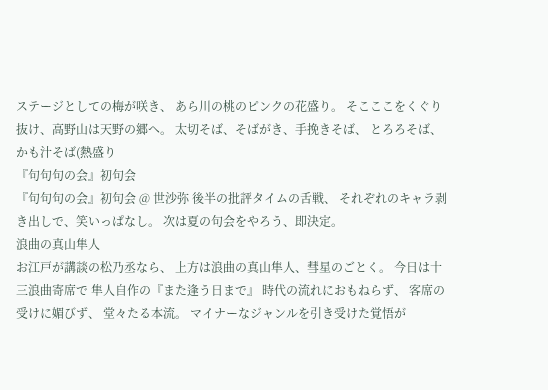ステージとしての梅が咲き、 あら川の桃のピンクの花盛り。 そこここをくぐり抜け、高野山は天野の郷へ。 太切そば、そばがき、手挽きそば、 とろろそば、かも汁そば(熱盛り
『句句句の会』初句会
『句句句の会』初句会 @ 世沙弥 後半の批評タイムの舌戦、 それぞれのキャラ剥き出しで、笑いっぱなし。 次は夏の句会をやろう、即決定。
浪曲の真山隼人
お江戸が講談の松乃丞なら、 上方は浪曲の真山隼人、彗星のごとく。 今日は十三浪曲寄席で 隼人自作の『また逢う日まで』 時代の流れにおもねらず、 客席の受けに媚びず、 堂々たる本流。 マイナーなジャンルを引き受けた覚悟が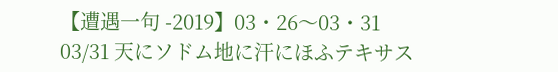【遭遇一句 -2019】03・26〜03・31
03/31 天にソドム地に汗にほふテキサス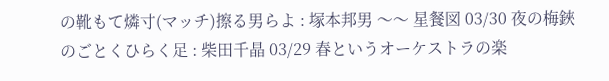の靴もて燐寸(マッチ)擦る男らよ : 塚本邦男 〜〜 星餐図 03/30 夜の梅鋏のごとくひらく足 : 柴田千晶 03/29 春というオーケストラの楽